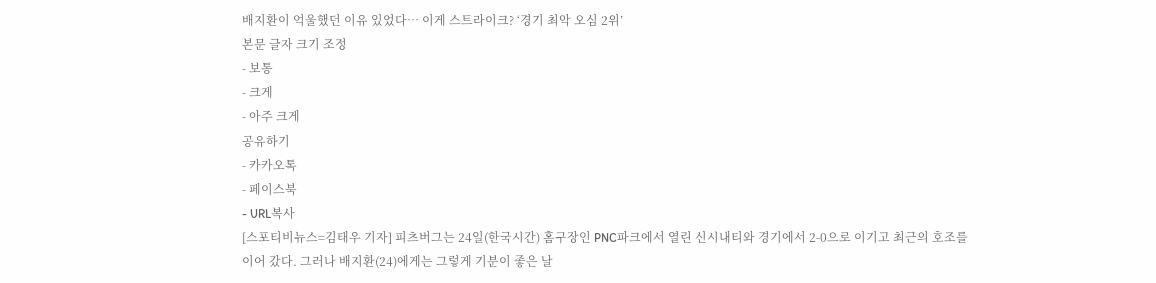배지환이 억울했던 이유 있었다… 이게 스트라이크? ‘경기 최악 오심 2위’
본문 글자 크기 조정
- 보통
- 크게
- 아주 크게
공유하기
- 카카오톡
- 페이스북
- URL복사
[스포티비뉴스=김태우 기자] 피츠버그는 24일(한국시간) 홈구장인 PNC파크에서 열린 신시내티와 경기에서 2-0으로 이기고 최근의 호조를 이어 갔다. 그러나 배지환(24)에게는 그렇게 기분이 좋은 날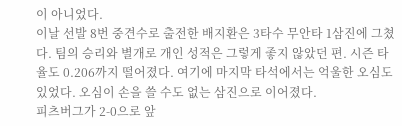이 아니었다.
이날 선발 8번 중견수로 출전한 배지환은 3타수 무안타 1삼진에 그쳤다. 팀의 승리와 별개로 개인 성적은 그렇게 좋지 않았던 편. 시즌 타율도 0.206까지 떨어졌다. 여기에 마지막 타석에서는 억울한 오심도 있었다. 오심이 손을 쓸 수도 없는 삼진으로 이어졌다.
피츠버그가 2-0으로 앞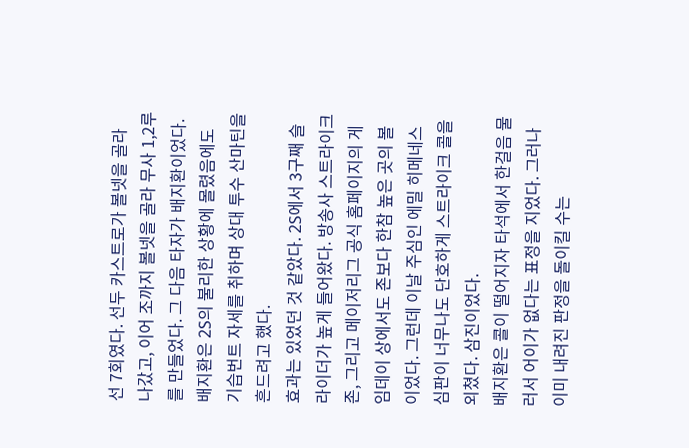선 7회였다. 선두 카스트로가 볼넷을 골라 나갔고, 이어 조까지 볼넷을 골라 무사 1,2루를 만들었다. 그 다음 타자가 배지환이었다. 배지환은 2S의 불리한 상황에 몰렸음에도 기습번트 자세를 취하며 상대 투수 산마틴을 흔드려고 했다.
효과는 있었던 것 같았다. 2S에서 3구째 슬라이더가 높게 들어왔다. 방송사 스트라이크존, 그리고 메이저리그 공식 홈페이지의 게임데이 상에서도 존보다 한참 높은 곳의 볼이었다. 그런데 이날 주심인 에밀 히메네스 심판이 너무나도 단호하게 스트라이크 콜을 외쳤다. 삼진이었다.
배지환은 콜이 떨어지자 타석에서 한걸음 물러서 어이가 없다는 표정을 지었다. 그러나 이미 내려진 판정을 돌이킬 수는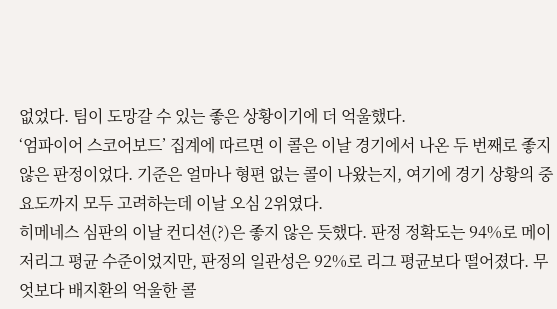없었다. 팀이 도망갈 수 있는 좋은 상황이기에 더 억울했다.
‘엄파이어 스코어보드’ 집계에 따르면 이 콜은 이날 경기에서 나온 두 번째로 좋지 않은 판정이었다. 기준은 얼마나 형편 없는 콜이 나왔는지, 여기에 경기 상황의 중요도까지 모두 고려하는데 이날 오심 2위였다.
히메네스 심판의 이날 컨디션(?)은 좋지 않은 듯했다. 판정 정확도는 94%로 메이저리그 평균 수준이었지만, 판정의 일관성은 92%로 리그 평균보다 떨어졌다. 무엇보다 배지환의 억울한 콜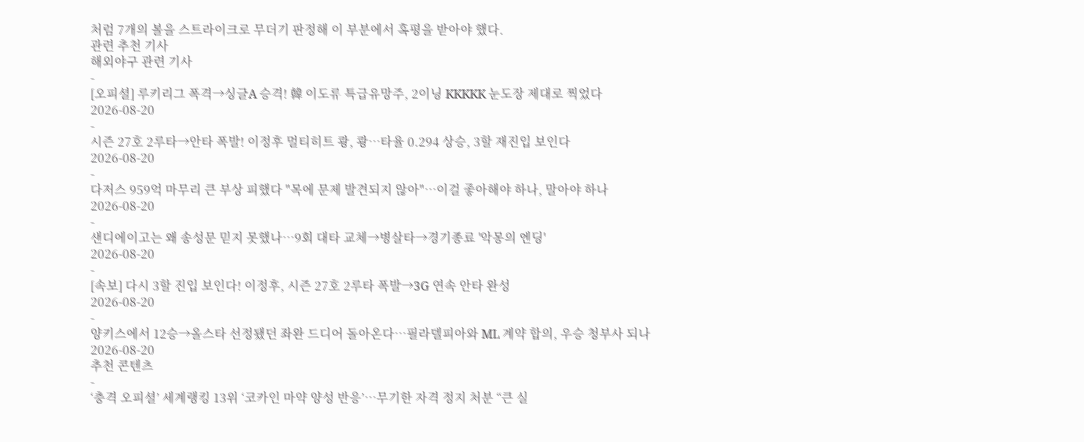처럼 7개의 볼을 스트라이크로 무더기 판정해 이 부분에서 혹평을 받아야 했다.
관련 추천 기사
해외야구 관련 기사
-
[오피셜] 루키리그 폭격→싱글A 승격! 韓 이도류 특급유망주, 2이닝 KKKKK 눈도장 제대로 찍었다
2026-08-20
-
시즌 27호 2루타→안타 폭발! 이정후 멀티히트 쾅, 쾅…타율 0.294 상승, 3할 재진입 보인다
2026-08-20
-
다저스 959억 마무리 큰 부상 피했다 "목에 문제 발견되지 않아"…이걸 좋아해야 하나, 말아야 하나
2026-08-20
-
샌디에이고는 왜 송성문 믿지 못했나…9회 대타 교체→병살타→경기종료 '악몽의 엔딩'
2026-08-20
-
[속보] 다시 3할 진입 보인다! 이정후, 시즌 27호 2루타 폭발→3G 연속 안타 완성
2026-08-20
-
양키스에서 12승→올스타 선정됐던 좌완 드디어 돌아온다…필라델피아와 ML 계약 합의, 우승 청부사 되나
2026-08-20
추천 콘텐츠
-
‘충격 오피셜’ 세계랭킹 13위 ‘코카인 마약 양성 반응’…무기한 자격 정지 처분 “큰 실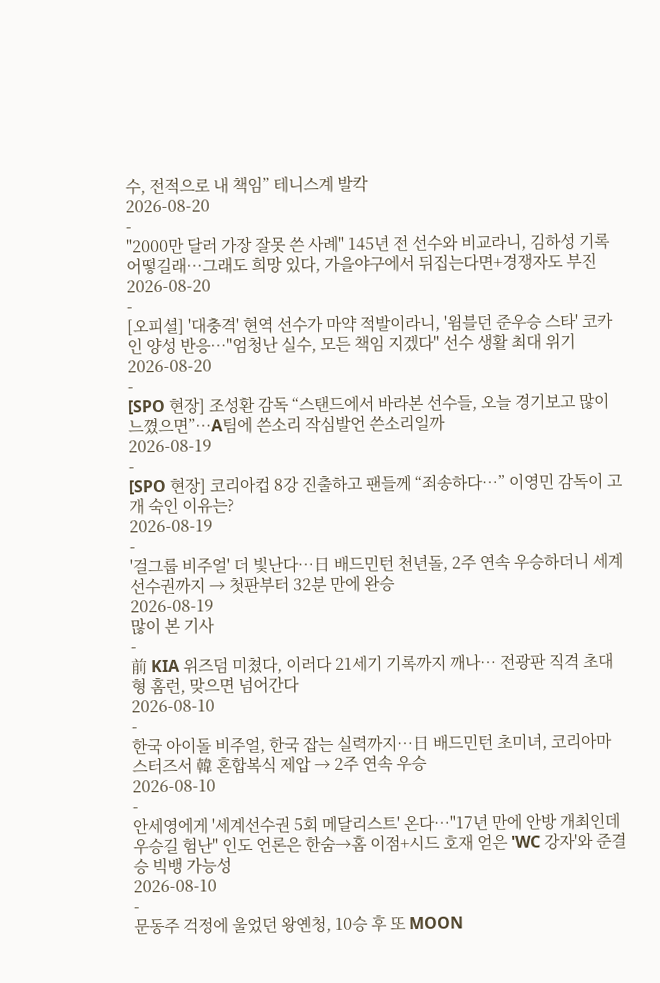수, 전적으로 내 책임” 테니스계 발칵
2026-08-20
-
"2000만 달러 가장 잘못 쓴 사례" 145년 전 선수와 비교라니, 김하성 기록 어떻길래…그래도 희망 있다, 가을야구에서 뒤집는다면+경쟁자도 부진
2026-08-20
-
[오피셜] '대충격' 현역 선수가 마약 적발이라니, '윔블던 준우승 스타' 코카인 양성 반응…"엄청난 실수, 모든 책임 지겠다" 선수 생활 최대 위기
2026-08-20
-
[SPO 현장] 조성환 감독 “스탠드에서 바라본 선수들, 오늘 경기보고 많이 느꼈으면”…A팀에 쓴소리 작심발언 쓴소리일까
2026-08-19
-
[SPO 현장] 코리아컵 8강 진출하고 팬들께 “죄송하다…” 이영민 감독이 고개 숙인 이유는?
2026-08-19
-
'걸그룹 비주얼' 더 빛난다…日 배드민턴 천년돌, 2주 연속 우승하더니 세계선수권까지 → 첫판부터 32분 만에 완승
2026-08-19
많이 본 기사
-
前 KIA 위즈덤 미쳤다, 이러다 21세기 기록까지 깨나… 전광판 직격 초대형 홈런, 맞으면 넘어간다
2026-08-10
-
한국 아이돌 비주얼, 한국 잡는 실력까지…日 배드민턴 초미녀, 코리아마스터즈서 韓 혼합복식 제압 → 2주 연속 우승
2026-08-10
-
안세영에게 '세계선수권 5회 메달리스트' 온다…"17년 만에 안방 개최인데 우승길 험난" 인도 언론은 한숨→홈 이점+시드 호재 얻은 'WC 강자'와 준결승 빅뱅 가능성
2026-08-10
-
문동주 걱정에 울었던 왕옌청, 10승 후 또 MOON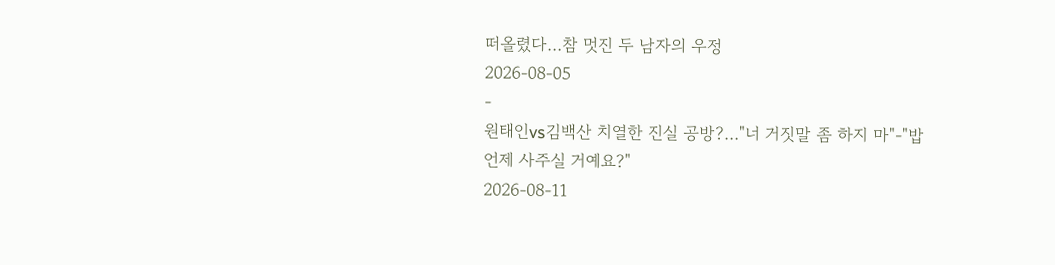떠올렸다…참 멋진 두 남자의 우정
2026-08-05
-
원태인vs김백산 치열한 진실 공방?…"너 거짓말 좀 하지 마"-"밥 언제 사주실 거예요?"
2026-08-11